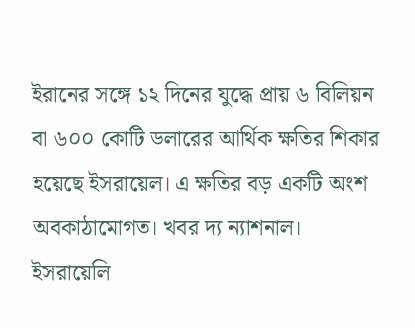ইরানের সঙ্গে ১২ দিনের যুদ্ধে প্রায় ৬ বিলিয়ন বা ৬০০ কোটি ডলারের আর্থিক ক্ষতির শিকার হয়েছে ইসরায়েল। এ ক্ষতির বড় একটি অংশ অবকাঠামোগত। খবর দ্য ন্যাশনাল।
ইসরায়েলি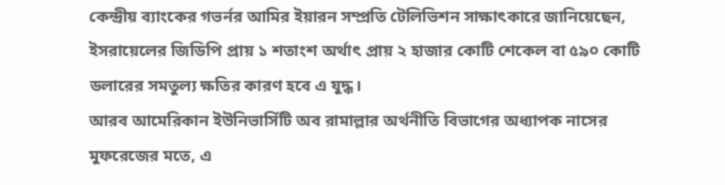কেন্দ্রীয় ব্যাংকের গভর্নর আমির ইয়ারন সম্প্রতি টেলিভিশন সাক্ষাৎকারে জানিয়েছেন, ইসরায়েলের জিডিপি প্রায় ১ শতাংশ অর্থাৎ প্রায় ২ হাজার কোটি শেকেল বা ৫৯০ কোটি ডলারের সমতুল্য ক্ষতির কারণ হবে এ যুদ্ধ।
আরব আমেরিকান ইউনিভার্সিটি অব রামাল্লার অর্থনীতি বিভাগের অধ্যাপক নাসের মুফরেজের মতে, এ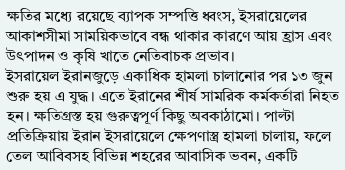ক্ষতির মধ্যে রয়েছে ব্যাপক সম্পত্তি ধ্বংস, ইসরায়েলের আকাশসীমা সাময়িকভাবে বন্ধ থাকার কারণে আয় হ্রাস এবং উৎপাদন ও কৃষি খাতে নেতিবাচক প্রভাব।
ইসরায়েল ইরানজুড়ে একাধিক হামলা চালানোর পর ১৩ জুন শুরু হয় এ যুদ্ধ। এতে ইরানের শীর্ষ সামরিক কর্মকর্তারা নিহত হন। ক্ষতিগ্রস্ত হয় গুরুত্বপূর্ণ কিছু অবকাঠামো। পাল্টা প্রতিক্রিয়ায় ইরান ইসরায়েলে ক্ষেপণাস্ত্র হামলা চালায়, ফলে তেল আবিবসহ বিভিন্ন শহরের আবাসিক ভবন, একটি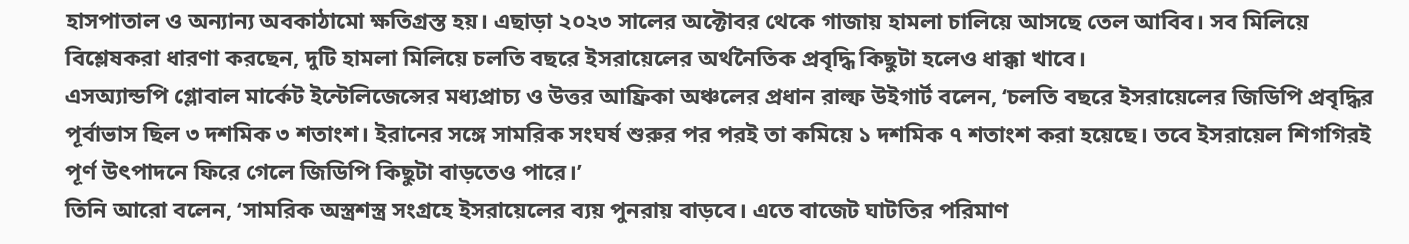হাসপাতাল ও অন্যান্য অবকাঠামো ক্ষতিগ্রস্ত হয়। এছাড়া ২০২৩ সালের অক্টোবর থেকে গাজায় হামলা চালিয়ে আসছে তেল আবিব। সব মিলিয়ে বিশ্লেষকরা ধারণা করছেন, দুটি হামলা মিলিয়ে চলতি বছরে ইসরায়েলের অর্থনৈতিক প্রবৃদ্ধি কিছুটা হলেও ধাক্কা খাবে।
এসঅ্যান্ডপি গ্লোবাল মার্কেট ইন্টেলিজেন্সের মধ্যপ্রাচ্য ও উত্তর আফ্রিকা অঞ্চলের প্রধান রাল্ফ উইগার্ট বলেন, ‘চলতি বছরে ইসরায়েলের জিডিপি প্রবৃদ্ধির পূর্বাভাস ছিল ৩ দশমিক ৩ শতাংশ। ইরানের সঙ্গে সামরিক সংঘর্ষ শুরুর পর পরই তা কমিয়ে ১ দশমিক ৭ শতাংশ করা হয়েছে। তবে ইসরায়েল শিগগিরই পূর্ণ উৎপাদনে ফিরে গেলে জিডিপি কিছুটা বাড়তেও পারে।’
তিনি আরো বলেন, ‘সামরিক অস্ত্রশস্ত্র সংগ্রহে ইসরায়েলের ব্যয় পুনরায় বাড়বে। এতে বাজেট ঘাটতির পরিমাণ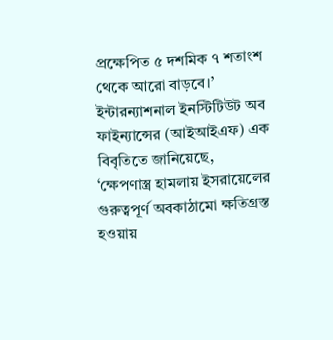প্রক্ষেপিত ৫ দশমিক ৭ শতাংশ থেকে আরো বাড়বে।’
ইন্টারন্যাশনাল ইনস্টিটিউট অব ফাইন্যান্সের (আইআইএফ) এক বিবৃতিতে জানিয়েছে, ‘ক্ষেপণাস্ত্র হামলায় ইসরায়েলের গুরুত্বপূর্ণ অবকাঠামো ক্ষতিগ্রস্ত হওয়ায়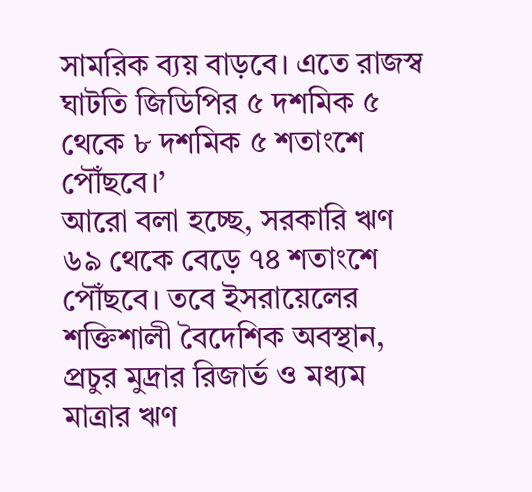সামরিক ব্যয় বাড়বে। এতে রাজস্ব ঘাটতি জিডিপির ৫ দশমিক ৫ থেকে ৮ দশমিক ৫ শতাংশে পৌঁছবে।’
আরো বলা হচ্ছে, সরকারি ঋণ ৬৯ থেকে বেড়ে ৭৪ শতাংশে পৌঁছবে। তবে ইসরায়েলের শক্তিশালী বৈদেশিক অবস্থান, প্রচুর মুদ্রার রিজার্ভ ও মধ্যম মাত্রার ঋণ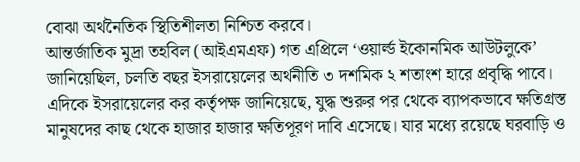বোঝা অর্থনৈতিক স্থিতিশীলতা নিশ্চিত করবে।
আন্তর্জাতিক মুদ্রা তহবিল (আইএমএফ) গত এপ্রিলে ‘ওয়ার্ল্ড ইকোনমিক আউটলুকে’ জানিয়েছিল, চলতি বছর ইসরায়েলের অর্থনীতি ৩ দশমিক ২ শতাংশ হারে প্রবৃদ্ধি পাবে।
এদিকে ইসরায়েলের কর কর্তৃপক্ষ জানিয়েছে, যুদ্ধ শুরুর পর থেকে ব্যাপকভাবে ক্ষতিগ্রস্ত মানুষদের কাছ থেকে হাজার হাজার ক্ষতিপূরণ দাবি এসেছে। যার মধ্যে রয়েছে ঘরবাড়ি ও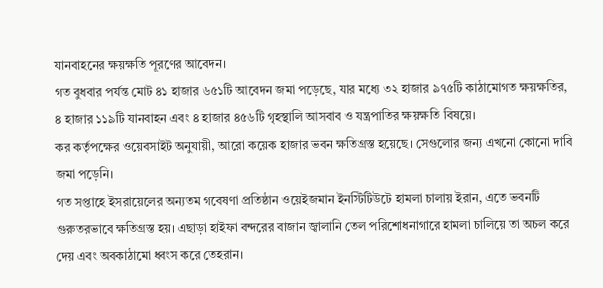যানবাহনের ক্ষয়ক্ষতি পূরণের আবেদন।
গত বুধবার পর্যন্ত মোট ৪১ হাজার ৬৫১টি আবেদন জমা পড়েছে, যার মধ্যে ৩২ হাজার ৯৭৫টি কাঠামোগত ক্ষয়ক্ষতির, ৪ হাজার ১১৯টি যানবাহন এবং ৪ হাজার ৪৫৬টি গৃহস্থালি আসবাব ও যন্ত্রপাতির ক্ষয়ক্ষতি বিষয়ে।
কর কর্তৃপক্ষের ওয়েবসাইট অনুযায়ী, আরো কয়েক হাজার ভবন ক্ষতিগ্রস্ত হয়েছে। সেগুলোর জন্য এখনো কোনো দাবি জমা পড়েনি।
গত সপ্তাহে ইসরায়েলের অন্যতম গবেষণা প্রতিষ্ঠান ওয়েইজমান ইনস্টিটিউটে হামলা চালায় ইরান, এতে ভবনটি গুরুতরভাবে ক্ষতিগ্রস্ত হয়। এছাড়া হাইফা বন্দরের বাজান জ্বালানি তেল পরিশোধনাগারে হামলা চালিয়ে তা অচল করে দেয় এবং অবকাঠামো ধ্বংস করে তেহরান।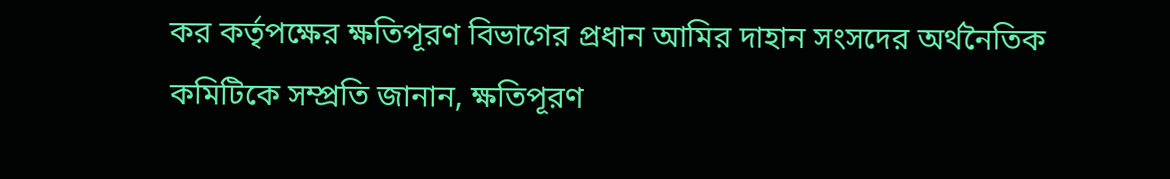কর কর্তৃপক্ষের ক্ষতিপূরণ বিভাগের প্রধান আমির দাহান সংসদের অর্থনৈতিক কমিটিকে সম্প্রতি জানান, ক্ষতিপূরণ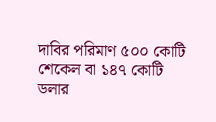দাবির পরিমাণ ৫০০ কোটি শেকেল বা ১৪৭ কোটি ডলার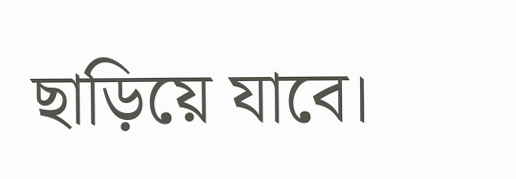ছাড়িয়ে যাবে।